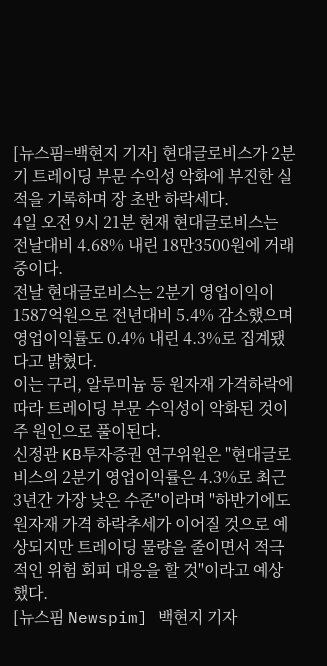[뉴스핌=백현지 기자] 현대글로비스가 2분기 트레이딩 부문 수익성 악화에 부진한 실적을 기록하며 장 초반 하락세다.
4일 오전 9시 21분 현재 현대글로비스는 전날대비 4.68% 내린 18만3500원에 거래 중이다.
전날 현대글로비스는 2분기 영업이익이 1587억원으로 전년대비 5.4% 감소했으며 영업이익률도 0.4% 내린 4.3%로 집계됐다고 밝혔다.
이는 구리, 알루미늄 등 원자재 가격하락에 따라 트레이딩 부문 수익성이 악화된 것이 주 원인으로 풀이된다.
신정관 KB투자증권 연구위원은 "현대글로비스의 2분기 영업이익률은 4.3%로 최근 3년간 가장 낮은 수준"이라며 "하반기에도 원자재 가격 하락추세가 이어질 것으로 예상되지만 트레이딩 물량을 줄이면서 적극적인 위험 회피 대응을 할 것"이라고 예상했다.
[뉴스핌 Newspim] 백현지 기자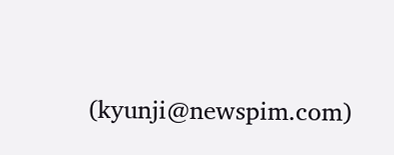(kyunji@newspim.com)